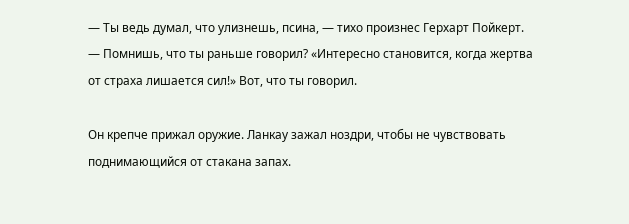— Ты ведь думал, что улизнешь, псина, — тихо произнес Герхарт Пойкерт. — Помнишь, что ты раньше говорил? «Интересно становится, когда жертва от страха лишается сил!» Вот, что ты говорил.

Он крепче прижал оружие. Ланкау зажал ноздри, чтобы не чувствовать поднимающийся от стакана запах.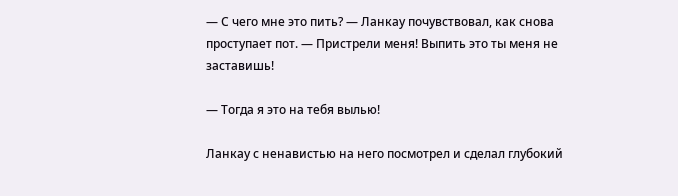— С чего мне это пить? — Ланкау почувствовал, как снова проступает пот. — Пристрели меня! Выпить это ты меня не заставишь!

— Тогда я это на тебя вылью!

Ланкау с ненавистью на него посмотрел и сделал глубокий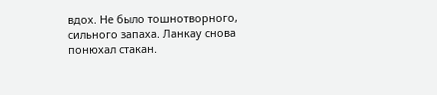вдох. Не было тошнотворного, сильного запаха. Ланкау снова понюхал стакан.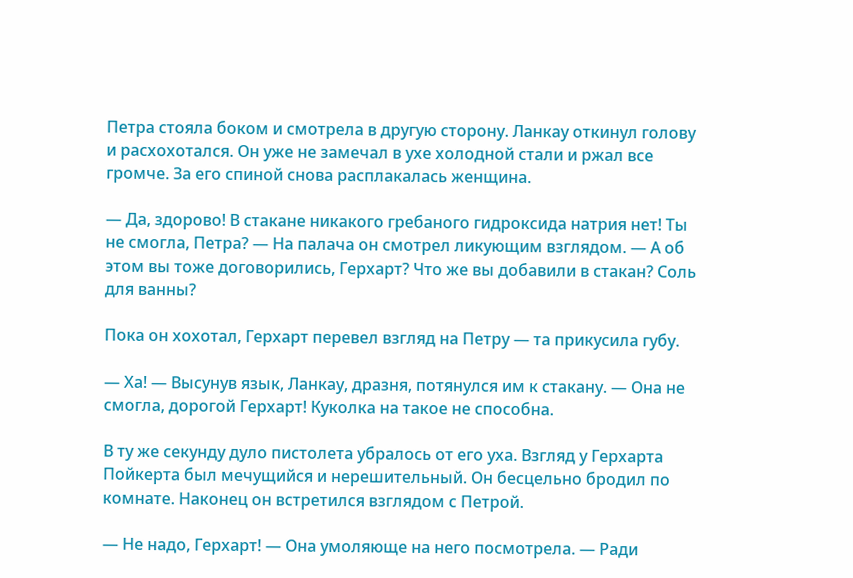Петра стояла боком и смотрела в другую сторону. Ланкау откинул голову и расхохотался. Он уже не замечал в ухе холодной стали и ржал все громче. За его спиной снова расплакалась женщина.

— Да, здорово! В стакане никакого гребаного гидроксида натрия нет! Ты не смогла, Петра? — На палача он смотрел ликующим взглядом. — А об этом вы тоже договорились, Герхарт? Что же вы добавили в стакан? Соль для ванны?

Пока он хохотал, Герхарт перевел взгляд на Петру — та прикусила губу.

— Ха! — Высунув язык, Ланкау, дразня, потянулся им к стакану. — Она не смогла, дорогой Герхарт! Куколка на такое не способна.

В ту же секунду дуло пистолета убралось от его уха. Взгляд у Герхарта Пойкерта был мечущийся и нерешительный. Он бесцельно бродил по комнате. Наконец он встретился взглядом с Петрой.

— Не надо, Герхарт! — Она умоляюще на него посмотрела. — Ради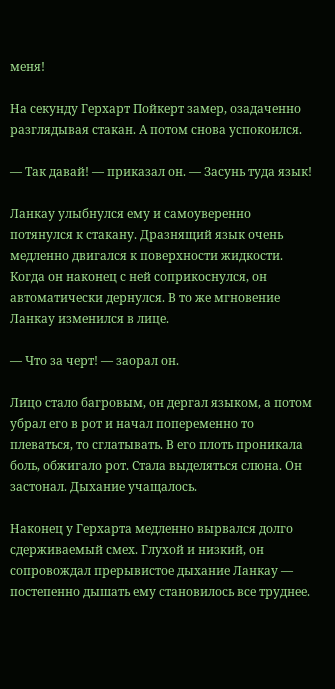меня!

На секунду Герхарт Пойкерт замер, озадаченно разглядывая стакан. А потом снова успокоился.

— Так давай! — приказал он. — Засунь туда язык!

Ланкау улыбнулся ему и самоуверенно потянулся к стакану. Дразнящий язык очень медленно двигался к поверхности жидкости. Когда он наконец с ней соприкоснулся, он автоматически дернулся. В то же мгновение Ланкау изменился в лице.

— Что за черт! — заорал он.

Лицо стало багровым, он дергал языком, а потом убрал его в рот и начал попеременно то плеваться, то сглатывать. В его плоть проникала боль, обжигало рот. Стала выделяться слюна. Он застонал. Дыхание учащалось.

Наконец у Герхарта медленно вырвался долго сдерживаемый смех. Глухой и низкий, он сопровождал прерывистое дыхание Ланкау — постепенно дышать ему становилось все труднее.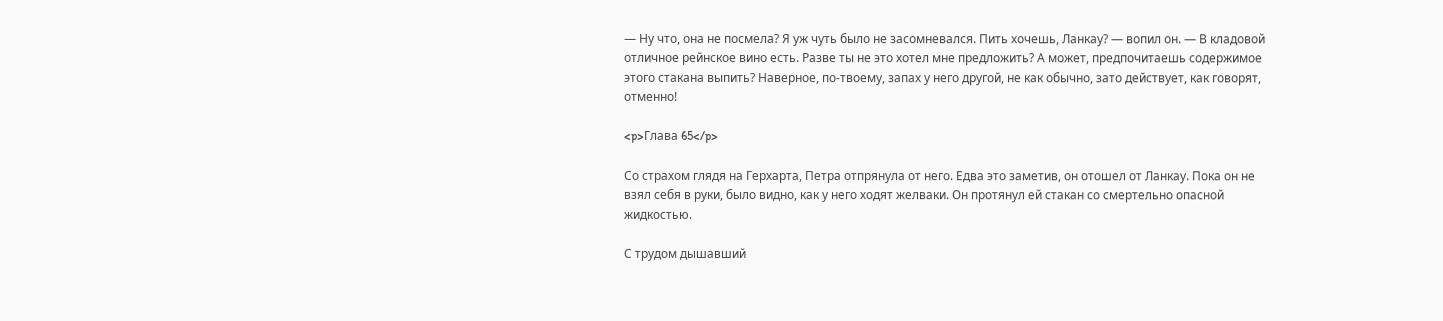— Ну что, она не посмела? Я уж чуть было не засомневался. Пить хочешь, Ланкау? — вопил он. — В кладовой отличное рейнское вино есть. Разве ты не это хотел мне предложить? А может, предпочитаешь содержимое этого стакана выпить? Наверное, по-твоему, запах у него другой, не как обычно, зато действует, как говорят, отменно!

<p>Глава 65</p>

Со страхом глядя на Герхарта, Петра отпрянула от него. Едва это заметив, он отошел от Ланкау. Пока он не взял себя в руки, было видно, как у него ходят желваки. Он протянул ей стакан со смертельно опасной жидкостью.

С трудом дышавший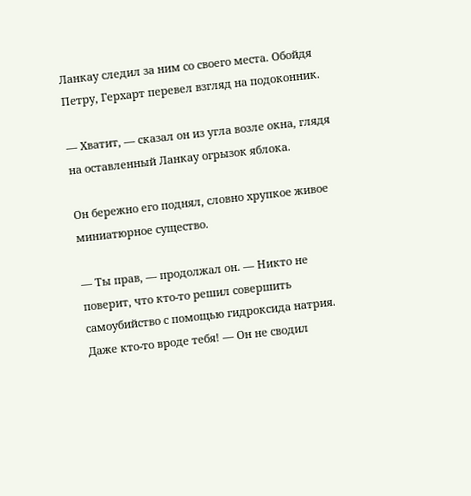Ланкау следил за ним со своего места. Обойдя Петру, Герхарт перевел взгляд на подоконник.

— Хватит, — сказал он из угла возле окна, глядя на оставленный Ланкау огрызок яблока.

Он бережно его поднял, словно хрупкое живое миниатюрное существо.

— Ты прав, — продолжал он. — Никто не поверит, что кто-то решил совершить самоубийство с помощью гидроксида натрия. Даже кто-то вроде тебя! — Он не сводил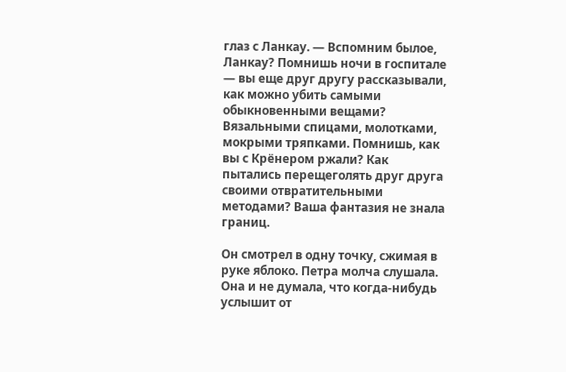глаз с Ланкау. — Вспомним былое, Ланкау? Помнишь ночи в госпитале — вы еще друг другу рассказывали, как можно убить самыми обыкновенными вещами? Вязальными спицами, молотками, мокрыми тряпками. Помнишь, как вы с Крёнером ржали? Как пытались перещеголять друг друга своими отвратительными методами? Ваша фантазия не знала границ.

Он смотрел в одну точку, сжимая в руке яблоко. Петра молча слушала. Она и не думала, что когда-нибудь услышит от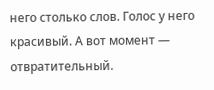него столько слов. Голос у него красивый. А вот момент — отвратительный.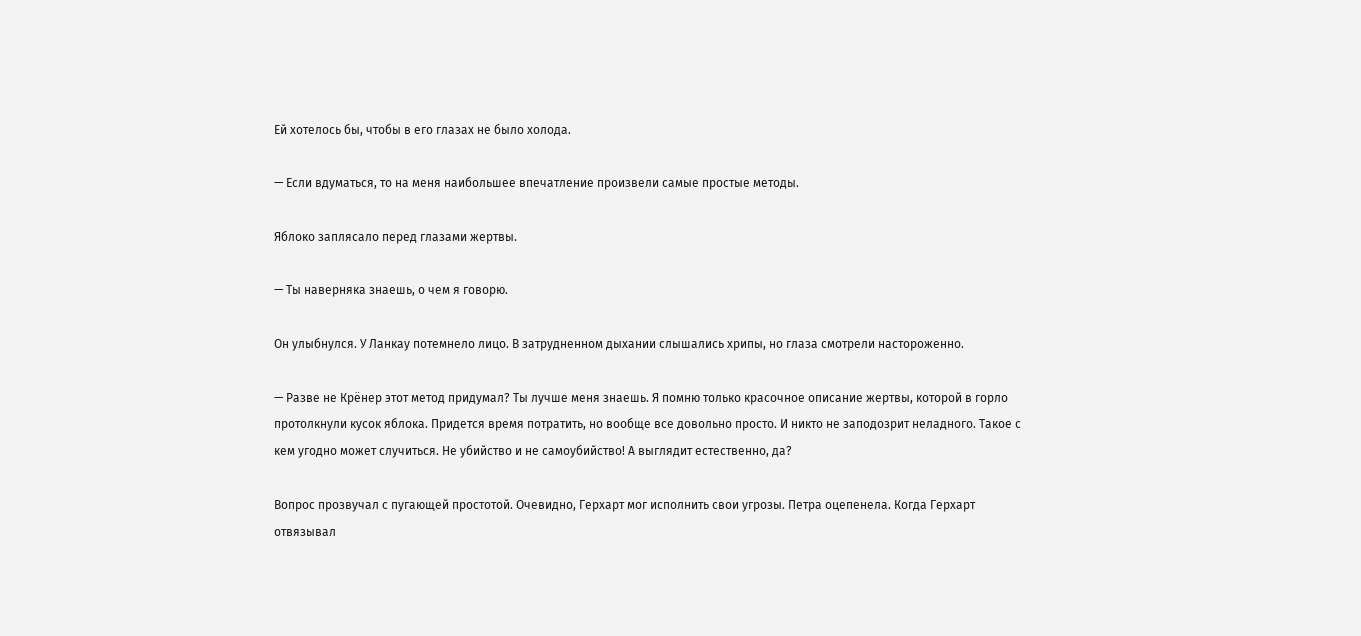Ей хотелось бы, чтобы в его глазах не было холода.

— Если вдуматься, то на меня наибольшее впечатление произвели самые простые методы.

Яблоко заплясало перед глазами жертвы.

— Ты наверняка знаешь, о чем я говорю.

Он улыбнулся. У Ланкау потемнело лицо. В затрудненном дыхании слышались хрипы, но глаза смотрели настороженно.

— Разве не Крёнер этот метод придумал? Ты лучше меня знаешь. Я помню только красочное описание жертвы, которой в горло протолкнули кусок яблока. Придется время потратить, но вообще все довольно просто. И никто не заподозрит неладного. Такое с кем угодно может случиться. Не убийство и не самоубийство! А выглядит естественно, да?

Вопрос прозвучал с пугающей простотой. Очевидно, Герхарт мог исполнить свои угрозы. Петра оцепенела. Когда Герхарт отвязывал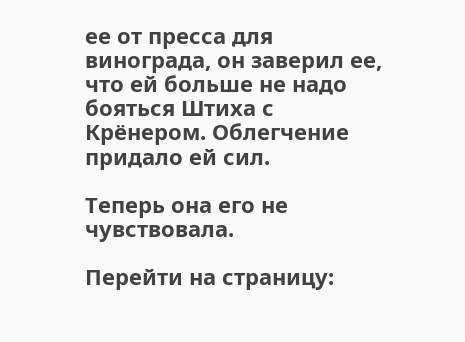ее от пресса для винограда, он заверил ее, что ей больше не надо бояться Штиха с Крёнером. Облегчение придало ей сил.

Теперь она его не чувствовала.

Перейти на страницу: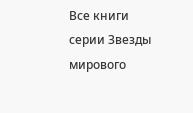Все книги серии Звезды мирового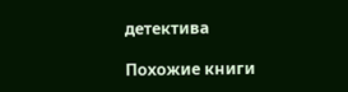детектива

Похожие книги